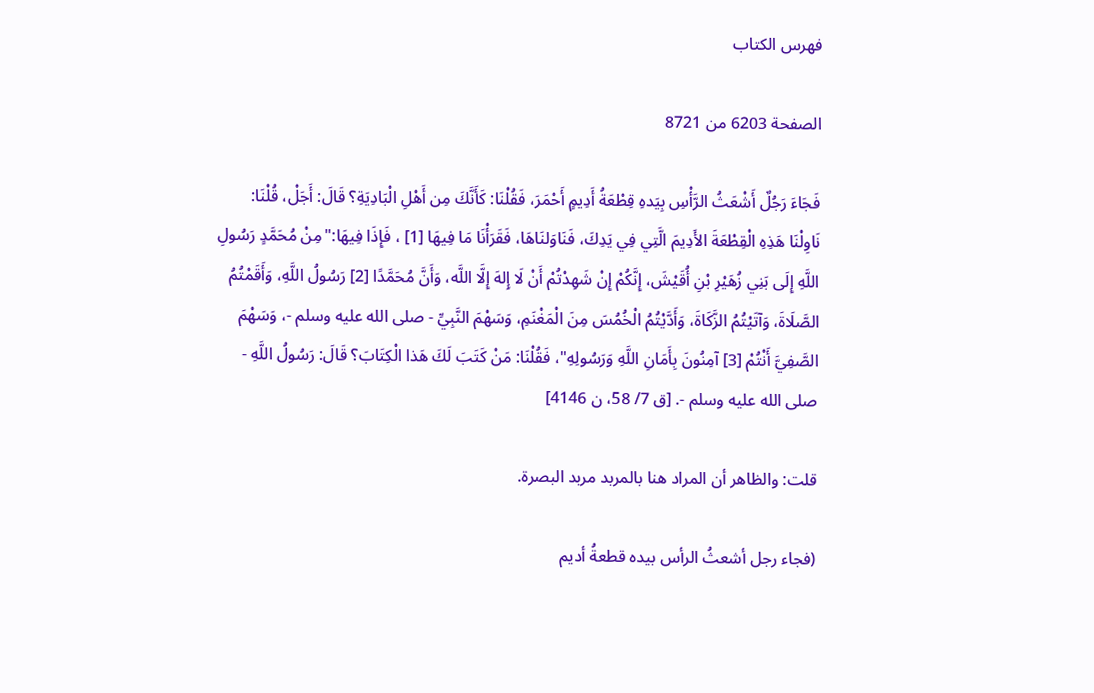فهرس الكتاب

الصفحة 6203 من 8721

فَجَاءَ رَجُلٌ أَشْعَثُ الرَّأْسِ بِيَدهِ قِطْعَةُ أَدِيمٍ أَحْمَرَ، فَقُلْنَا: كَأَنَّكَ مِن أَهْلِ الْبَادِيَةِ؟ قَالَ: أَجَلْ، قُلْنَا: نَاوِلْنَا هَذِهِ الْقِطْعَةَ الأَدِيمَ الَّتِي فِي يَدِكَ، فَنَاوَلنَاهَا، فَقَرَأْنَا مَا فِيهَا [1] ، فَإِذَا فِيهَا:"مِنْ مُحَمَّدٍ رَسُولِ اللَّهِ إِلَى بَنِي زُهَيْرِ بْنِ أُقَيْشَ، إِنَّكُمْ إِنْ شَهِدْتُمْ أَنْ لَا إِلهَ إِلَّا اللَّه، وَأَنَّ مُحَمَّدًا [2] رَسُولُ اللَّهِ، وَأَقَمْتُمُ الصَّلَاةَ، وَآتَيْتُمُ الزَّكَاةَ، وَأَدَّيْتُمُ الْخُمُسَ مِنَ الْمَغْنَمِ، وَسَهْمَ النَّبِيِّ - صلى الله عليه وسلم -، وَسَهْمَ الصَّفِيَّ أَنْتُمْ [3] آمِنُونَ بِأَمَانِ اللَّهِ وَرَسُولِهِ"، فَقُلْنَا: مَنْ كَتَبَ لَكَ هَذا الْكِتَابَ؟ قَالَ: رَسُولُ اللَّهِ - صلى الله عليه وسلم -. [ق 7/ 58، ن 4146]

قلت: والظاهر أن المراد هنا بالمربد مربد البصرة.

(فجاء رجل أشعثُ الرأس بيده قطعةُ أديم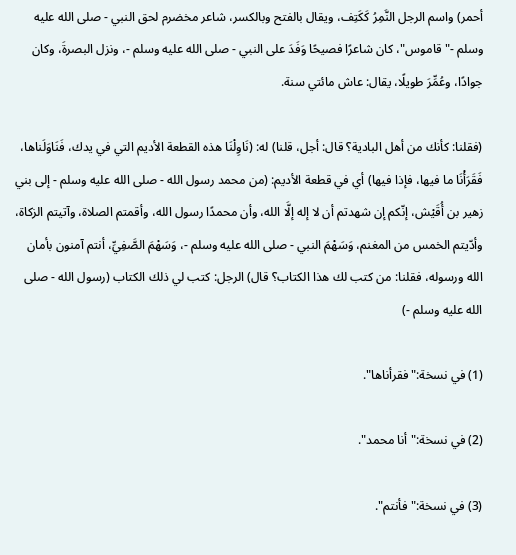أحمر) واسم الرجل النَّمِرُ كَكَتِف، ويقال بالفتح وبالكسر، شاعر مخضرم لحق النبي - صلى الله عليه وسلم -"قاموس"، كان شاعرًا فصيحًا وَفَدَ على النبي - صلى الله عليه وسلم -، ونزل البصرةَ، وكان جوادًا، وعُمِّرَ طويلًا، يقال: عاش مائتي سنة.

(فقلنا: كأنك من أهل البادية؟ قال: أجل، قلنا) له: (نَاوِلْنَا هذه القطعة الأديم التي في يدك، فَنَاوَلَناها، فَقَرَأْنَا ما فيها، فإذا فيها) أي في قطعة الأديم: (من محمد رسول الله - صلى الله عليه وسلم - إلى بني زهير بن أُقَيْش، إنّكم إن شهدتم أن لا إله إلَّا الله، وأن محمدًا رسول الله، وأقمتم الصلاة، وآتيتم الزكاة، وأدّيتم الخمس من المغنم، وَسَهْمَ النبي - صلى الله عليه وسلم -، وَسَهْمَ الصَّفِيِّ، أنتم آمنون بأمان الله ورسوله، فقلنا: من كتب لك هذا الكتاب؟ قال) الرجل: كتب لي ذلك الكتاب (رسول الله - صلى الله عليه وسلم -)

(1) في نسخة:"فقرأناها".

(2) في نسخة:"أنا محمد".

(3) في نسخة:"فأنتم".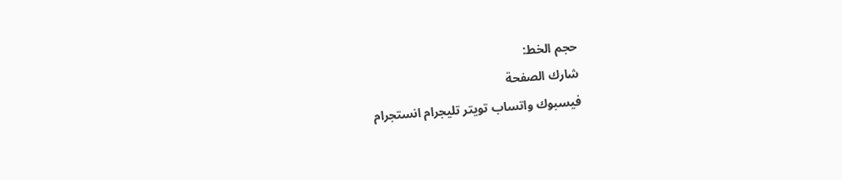حجم الخط:
شارك الصفحة
فيسبوك واتساب تويتر تليجرام انستجرام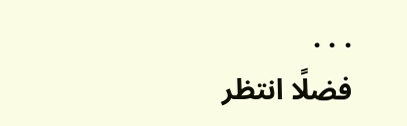. . .
فضلًا انتظر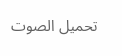تحميل الصوت